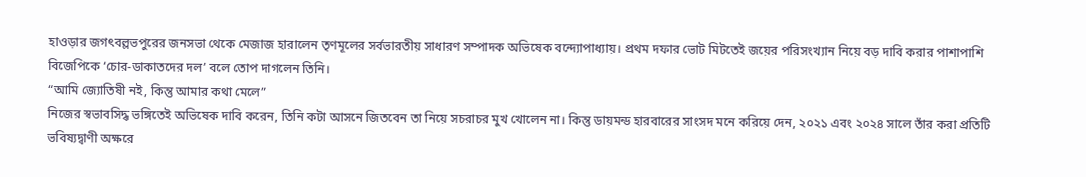হাওড়ার জগৎবল্লভপুরের জনসভা থেকে মেজাজ হারালেন তৃণমূলের সর্বভারতীয় সাধারণ সম্পাদক অভিষেক বন্দ্যোপাধ্যায়। প্রথম দফার ভোট মিটতেই জয়ের পরিসংখ্যান নিয়ে বড় দাবি করার পাশাপাশি বিজেপিকে ‘চোর-ডাকাতদের দল’ বলে তোপ দাগলেন তিনি।
“আমি জ্যোতিষী নই, কিন্তু আমার কথা মেলে”
নিজের স্বভাবসিদ্ধ ভঙ্গিতেই অভিষেক দাবি করেন, তিনি কটা আসনে জিতবেন তা নিয়ে সচরাচর মুখ খোলেন না। কিন্তু ডায়মন্ড হারবারের সাংসদ মনে করিয়ে দেন, ২০২১ এবং ২০২৪ সালে তাঁর করা প্রতিটি ভবিষ্যদ্বাণী অক্ষরে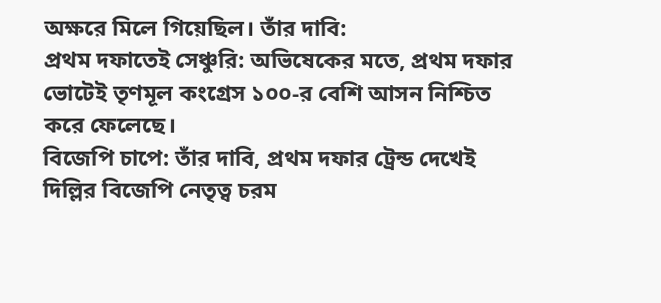অক্ষরে মিলে গিয়েছিল। তাঁর দাবি:
প্রথম দফাতেই সেঞ্চুরি: অভিষেকের মতে, প্রথম দফার ভোটেই তৃণমূল কংগ্রেস ১০০-র বেশি আসন নিশ্চিত করে ফেলেছে।
বিজেপি চাপে: তাঁর দাবি, প্রথম দফার ট্রেন্ড দেখেই দিল্লির বিজেপি নেতৃত্ব চরম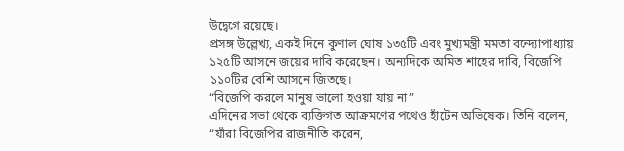উদ্বেগে রয়েছে।
প্রসঙ্গ উল্লেখ্য, একই দিনে কুণাল ঘোষ ১৩৫টি এবং মুখ্যমন্ত্রী মমতা বন্দ্যোপাধ্যায় ১২৫টি আসনে জয়ের দাবি করেছেন। অন্যদিকে অমিত শাহের দাবি, বিজেপি ১১০টির বেশি আসনে জিতছে।
“বিজেপি করলে মানুষ ভালো হওয়া যায় না”
এদিনের সভা থেকে ব্যক্তিগত আক্রমণের পথেও হাঁটেন অভিষেক। তিনি বলেন, “যাঁরা বিজেপির রাজনীতি করেন,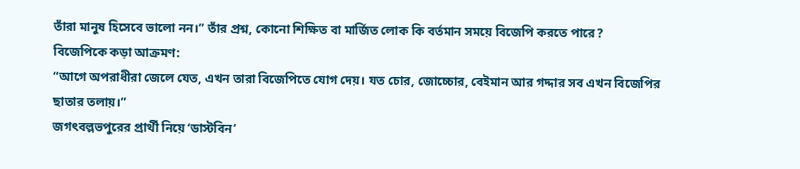তাঁরা মানুষ হিসেবে ভালো নন।” তাঁর প্রশ্ন, কোনো শিক্ষিত বা মার্জিত লোক কি বর্তমান সময়ে বিজেপি করতে পারে?
বিজেপিকে কড়া আক্রমণ:
“আগে অপরাধীরা জেলে যেত, এখন তারা বিজেপিতে যোগ দেয়। যত চোর, জোচ্চোর, বেইমান আর গদ্দার সব এখন বিজেপির ছাতার তলায়।”
জগৎবল্লভপুরের প্রার্থী নিয়ে ‘ডাস্টবিন’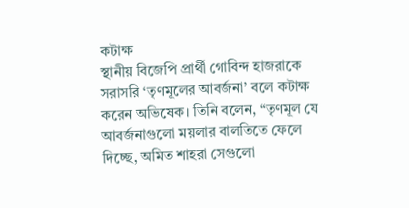কটাক্ষ
স্থানীয় বিজেপি প্রার্থী গোবিন্দ হাজরাকে সরাসরি ‘তৃণমূলের আবর্জনা’ বলে কটাক্ষ করেন অভিষেক। তিনি বলেন, “তৃণমূল যে আবর্জনাগুলো ময়লার বালতিতে ফেলে দিচ্ছে, অমিত শাহরা সেগুলো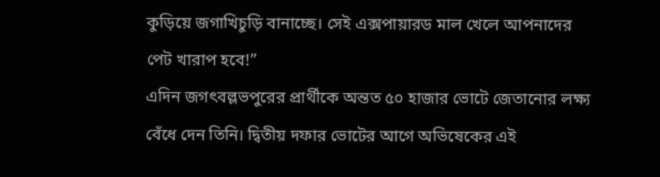কুড়িয়ে জগাখিচুড়ি বানাচ্ছে। সেই এক্সপায়ারড মাল খেলে আপনাদের পেট খারাপ হবে!”
এদিন জগৎবল্লভপুরের প্রার্থীকে অন্তত ৫০ হাজার ভোটে জেতানোর লক্ষ্য বেঁধে দেন তিনি। দ্বিতীয় দফার ভোটের আগে অভিষেকের এই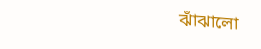ঝাঁঝালো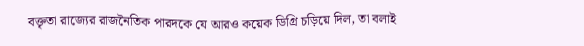বক্তৃতা রাজ্যের রাজনৈতিক পারদকে যে আরও কয়েক ডিগ্রি চড়িয়ে দিল, তা বলাই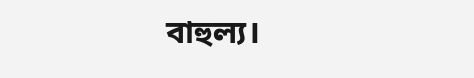বাহুল্য।